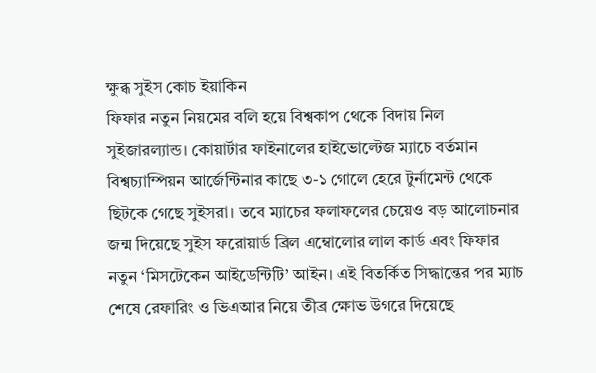ক্ষুব্ধ সুইস কোচ ইয়াকিন
ফিফার নতুন নিয়মের বলি হয়ে বিশ্বকাপ থেকে বিদায় নিল সুইজারল্যান্ড। কোয়ার্টার ফাইনালের হাইভোল্টেজ ম্যাচে বর্তমান বিশ্বচ্যাম্পিয়ন আর্জেন্টিনার কাছে ৩-১ গোলে হেরে টুর্নামেন্ট থেকে ছিটকে গেছে সুইসরা। তবে ম্যাচের ফলাফলের চেয়েও বড় আলোচনার জন্ম দিয়েছে সুইস ফরোয়ার্ড ব্রিল এম্বোলোর লাল কার্ড এবং ফিফার নতুন ‘মিসটেকেন আইডেন্টিটি’ আইন। এই বিতর্কিত সিদ্ধান্তের পর ম্যাচ শেষে রেফারিং ও ভিএআর নিয়ে তীব্র ক্ষোভ উগরে দিয়েছে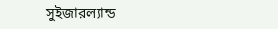সুইজারল্যান্ড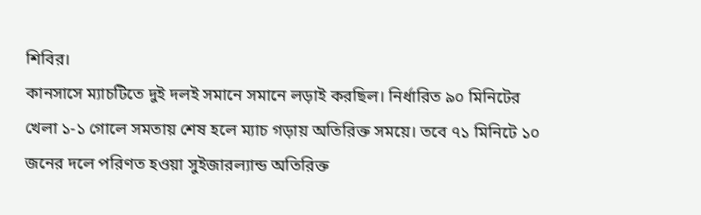শিবির।
কানসাসে ম্যাচটিতে দুই দলই সমানে সমানে লড়াই করছিল। নির্ধারিত ৯০ মিনিটের খেলা ১-১ গোলে সমতায় শেষ হলে ম্যাচ গড়ায় অতিরিক্ত সময়ে। তবে ৭১ মিনিটে ১০ জনের দলে পরিণত হওয়া সুইজারল্যান্ড অতিরিক্ত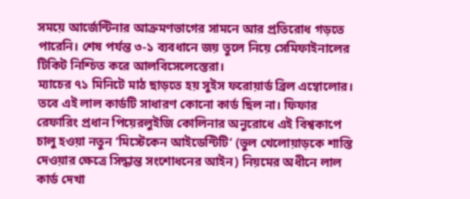সময়ে আর্জেন্টিনার আক্রমণভাগের সামনে আর প্রতিরোধ গড়তে পারেনি। শেষ পর্যন্ত ৩-১ ব্যবধানে জয় তুলে নিয়ে সেমিফাইনালের টিকিট নিশ্চিত করে আলবিসেলেস্তেরা।
ম্যাচের ৭১ মিনিটে মাঠ ছাড়তে হয় সুইস ফরোয়ার্ড ব্রিল এম্বোলোর। তবে এই লাল কার্ডটি সাধারণ কোনো কার্ড ছিল না। ফিফার রেফারিং প্রধান পিয়েরলুইজি কোলিনার অনুরোধে এই বিশ্বকাপে চালু হওয়া নতুন ‘মিস্টেকেন আইডেন্টিটি’ (ভুল খেলোয়াড়কে শাস্তি দেওয়ার ক্ষেত্রে সিদ্ধান্ত সংশোধনের আইন) নিয়মের অধীনে লাল কার্ড দেখা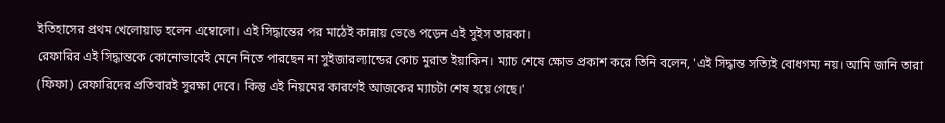ইতিহাসের প্রথম খেলোয়াড় হলেন এম্বোলো। এই সিদ্ধান্তের পর মাঠেই কান্নায় ভেঙে পড়েন এই সুইস তারকা।
রেফারির এই সিদ্ধান্তকে কোনোভাবেই মেনে নিতে পারছেন না সুইজারল্যান্ডের কোচ মুরাত ইয়াকিন। ম্যাচ শেষে ক্ষোভ প্রকাশ করে তিনি বলেন, 'এই সিদ্ধান্ত সত্যিই বোধগম্য নয়। আমি জানি তারা (ফিফা) রেফারিদের প্রতিবারই সুরক্ষা দেবে। কিন্তু এই নিয়মের কারণেই আজকের ম্যাচটা শেষ হয়ে গেছে।'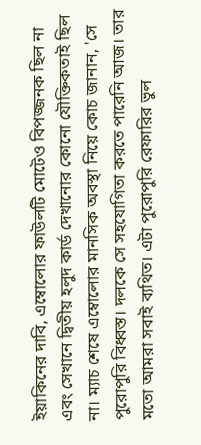ইয়াকিনের দাবি, এম্বোলোর ফাউলটি মোটেও বিপজ্জনক ছিল না এবং সেখানে দ্বিতীয় হলুদ কার্ড দেখানোর কোনো যৌক্তিকতাই ছিল না। ম্যাচ শেষে এম্বোলোর মানসিক অবস্থা নিয়ে কোচ জানান, 'সে পুরোপুরি বিধ্বস্ত। দলকে সে সহযোগিতা করতে পারেনি আজ। তার মতো আমরা সবাই ব্যথিত। এটা পুরোপুরি রেফারির ভুল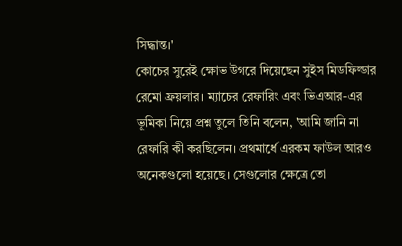সিদ্ধান্ত।'
কোচের সুরেই ক্ষোভ উগরে দিয়েছেন সুইস মিডফিল্ডার রেমো ফ্রয়লার। ম্যাচের রেফারিং এবং ভিএআর-এর ভূমিকা নিয়ে প্রশ্ন তুলে তিনি বলেন, 'আমি জানি না রেফারি কী করছিলেন। প্রথমার্ধে এরকম ফাউল আরও অনেকগুলো হয়েছে। সেগুলোর ক্ষেত্রে তো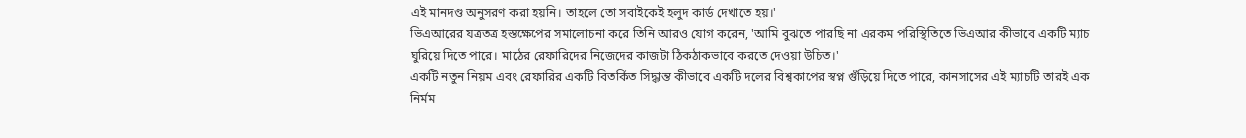এই মানদণ্ড অনুসরণ করা হয়নি। তাহলে তো সবাইকেই হলুদ কার্ড দেখাতে হয়।'
ভিএআরের যত্রতত্র হস্তক্ষেপের সমালোচনা করে তিনি আরও যোগ করেন, 'আমি বুঝতে পারছি না এরকম পরিস্থিতিতে ভিএআর কীভাবে একটি ম্যাচ ঘুরিয়ে দিতে পারে। মাঠের রেফারিদের নিজেদের কাজটা ঠিকঠাকভাবে করতে দেওয়া উচিত।'
একটি নতুন নিয়ম এবং রেফারির একটি বিতর্কিত সিদ্ধান্ত কীভাবে একটি দলের বিশ্বকাপের স্বপ্ন গুঁড়িয়ে দিতে পারে, কানসাসের এই ম্যাচটি তারই এক নির্মম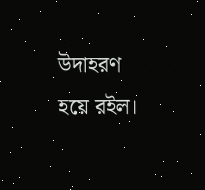উদাহরণ হয়ে রইল।